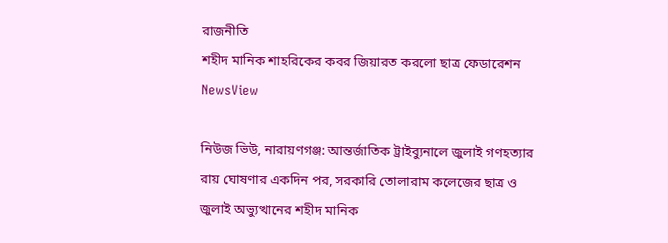রাজনীতি
শহীদ মানিক শাহরিকের কবর জিয়ারত করলো ছাত্র ফেডারেশন
NewsView

নিউজ ভিউ, নারায়ণগঞ্জ: আন্তর্জাতিক ট্রাইব্যুনালে জুলাই গণহত্যার রায় ঘোষণার একদিন পর, সরকারি তোলারাম কলেজের ছাত্র ও জুলাই অভ্যুত্থানের শহীদ মানিক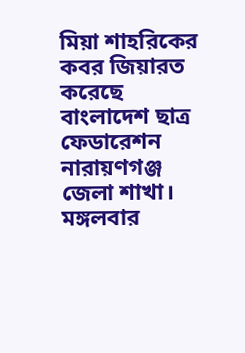মিয়া শাহরিকের কবর জিয়ারত করেছে বাংলাদেশ ছাত্র ফেডারেশন নারায়ণগঞ্জ জেলা শাখা।
মঙ্গলবার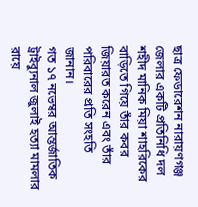ছাত্র ফেডারেশন নারায়ণগঞ্জ জেলার একটি প্রতিনিধি দল শহীদ মানিক মিয়া শাহরিকের বাড়িতে গিয়ে তাঁর কবর জিয়ারত করেন এবং তাঁর পরিবারের প্রতি সংহতি জানান।
গত ১৭ নভেম্বর আন্তর্জাতিক ট্রাইব্যুনাল জুলাই হত্যা মামলার রায়ে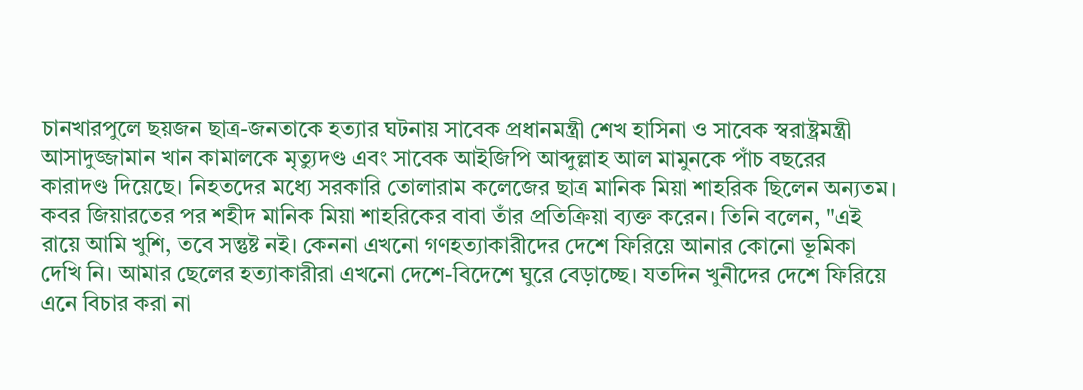চানখারপুলে ছয়জন ছাত্র-জনতাকে হত্যার ঘটনায় সাবেক প্রধানমন্ত্রী শেখ হাসিনা ও সাবেক স্বরাষ্ট্রমন্ত্রী আসাদুজ্জামান খান কামালকে মৃত্যুদণ্ড এবং সাবেক আইজিপি আব্দুল্লাহ আল মামুনকে পাঁচ বছরের কারাদণ্ড দিয়েছে। নিহতদের মধ্যে সরকারি তোলারাম কলেজের ছাত্র মানিক মিয়া শাহরিক ছিলেন অন্যতম।
কবর জিয়ারতের পর শহীদ মানিক মিয়া শাহরিকের বাবা তাঁর প্রতিক্রিয়া ব্যক্ত করেন। তিনি বলেন, "এই রায়ে আমি খুশি, তবে সন্তুষ্ট নই। কেননা এখনো গণহত্যাকারীদের দেশে ফিরিয়ে আনার কোনো ভূমিকা দেখি নি। আমার ছেলের হত্যাকারীরা এখনো দেশে-বিদেশে ঘুরে বেড়াচ্ছে। যতদিন খুনীদের দেশে ফিরিয়ে এনে বিচার করা না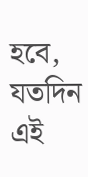হবে, যতদিন এই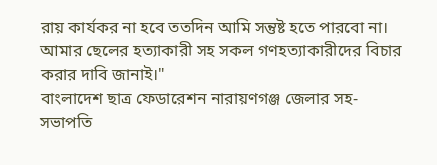রায় কার্যকর না হবে ততদিন আমি সন্তুষ্ট হতে পারবো না। আমার ছেলের হত্যাকারী সহ সকল গণহত্যাকারীদের বিচার করার দাবি জানাই।"
বাংলাদেশ ছাত্র ফেডারেশন নারায়ণগঞ্জ জেলার সহ-সভাপতি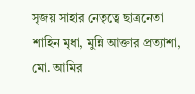সৃজয় সাহার নেতৃত্বে ছাত্রনেতা শাহিন মৃধা, মুন্নি আক্তার প্রত্যাশা, মো. আমির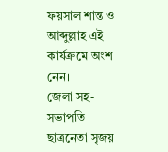ফয়সাল শান্ত ও আব্দুল্লাহ এই কার্যক্রমে অংশ নেন।
জেলা সহ-সভাপতি ছাত্রনেতা সৃজয়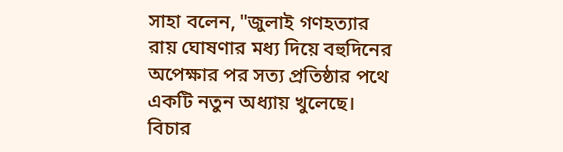সাহা বলেন, "জুলাই গণহত্যার রায় ঘোষণার মধ্য দিয়ে বহুদিনের অপেক্ষার পর সত্য প্রতিষ্ঠার পথে একটি নতুন অধ্যায় খুলেছে। বিচার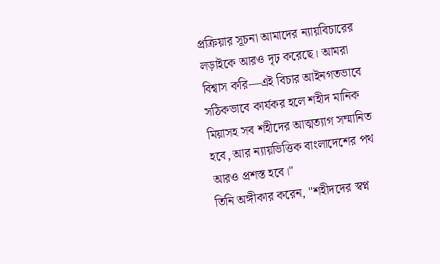প্রক্রিয়ার সূচনা আমাদের ন্যায়বিচারের লড়াইকে আরও দৃঢ় করেছে। আমরা বিশ্বাস করি—এই বিচার আইনগতভাবে সঠিকভাবে কার্যকর হলে শহীদ মানিক মিয়াসহ সব শহীদের আত্মত্যাগ সম্মানিত হবে, আর ন্যায়ভিত্তিক বাংলাদেশের পথ আরও প্রশস্ত হবে।"
তিনি অঙ্গীকার করেন, "শহীদদের স্বপ্ন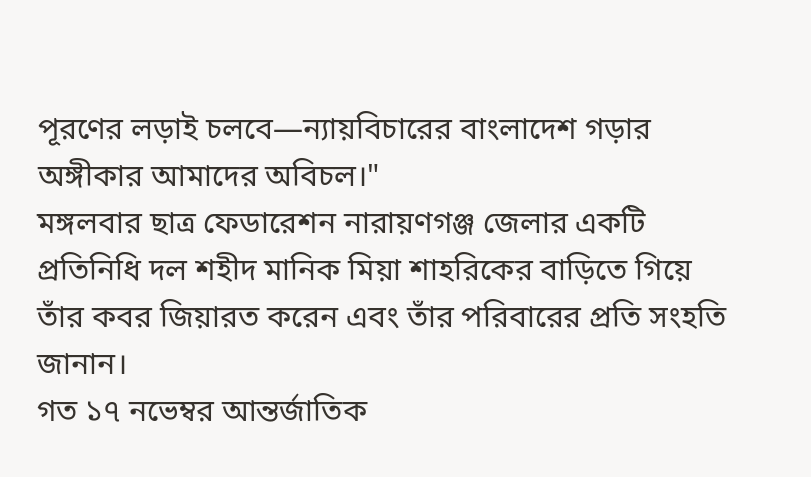পূরণের লড়াই চলবে—ন্যায়বিচারের বাংলাদেশ গড়ার অঙ্গীকার আমাদের অবিচল।"
মঙ্গলবার ছাত্র ফেডারেশন নারায়ণগঞ্জ জেলার একটি প্রতিনিধি দল শহীদ মানিক মিয়া শাহরিকের বাড়িতে গিয়ে তাঁর কবর জিয়ারত করেন এবং তাঁর পরিবারের প্রতি সংহতি জানান।
গত ১৭ নভেম্বর আন্তর্জাতিক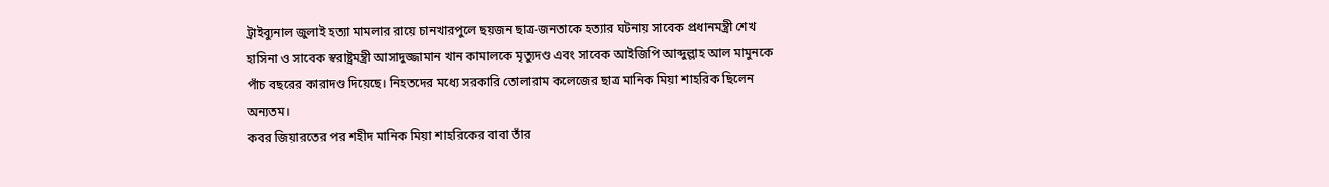ট্রাইব্যুনাল জুলাই হত্যা মামলার রায়ে চানখারপুলে ছয়জন ছাত্র-জনতাকে হত্যার ঘটনায় সাবেক প্রধানমন্ত্রী শেখ হাসিনা ও সাবেক স্বরাষ্ট্রমন্ত্রী আসাদুজ্জামান খান কামালকে মৃত্যুদণ্ড এবং সাবেক আইজিপি আব্দুল্লাহ আল মামুনকে পাঁচ বছরের কারাদণ্ড দিয়েছে। নিহতদের মধ্যে সরকারি তোলারাম কলেজের ছাত্র মানিক মিয়া শাহরিক ছিলেন অন্যতম।
কবর জিয়ারতের পর শহীদ মানিক মিয়া শাহরিকের বাবা তাঁর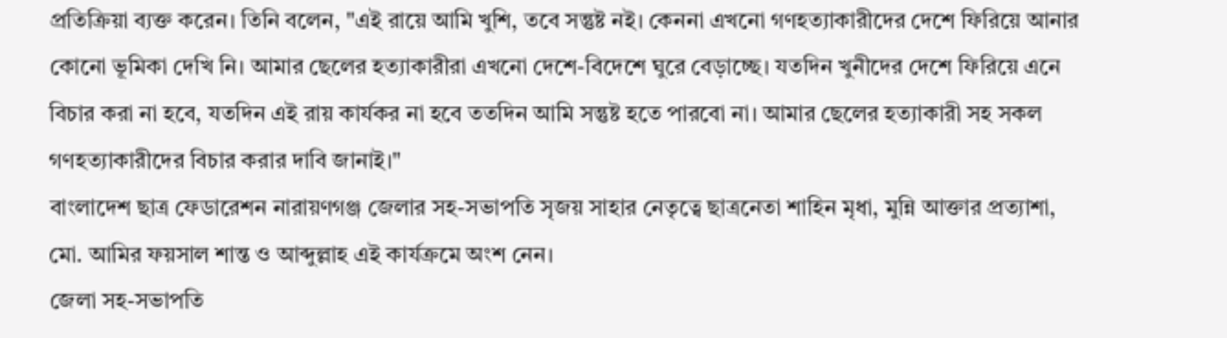প্রতিক্রিয়া ব্যক্ত করেন। তিনি বলেন, "এই রায়ে আমি খুশি, তবে সন্তুষ্ট নই। কেননা এখনো গণহত্যাকারীদের দেশে ফিরিয়ে আনার কোনো ভূমিকা দেখি নি। আমার ছেলের হত্যাকারীরা এখনো দেশে-বিদেশে ঘুরে বেড়াচ্ছে। যতদিন খুনীদের দেশে ফিরিয়ে এনে বিচার করা না হবে, যতদিন এই রায় কার্যকর না হবে ততদিন আমি সন্তুষ্ট হতে পারবো না। আমার ছেলের হত্যাকারী সহ সকল গণহত্যাকারীদের বিচার করার দাবি জানাই।"
বাংলাদেশ ছাত্র ফেডারেশন নারায়ণগঞ্জ জেলার সহ-সভাপতি সৃজয় সাহার নেতৃত্বে ছাত্রনেতা শাহিন মৃধা, মুন্নি আক্তার প্রত্যাশা, মো. আমির ফয়সাল শান্ত ও আব্দুল্লাহ এই কার্যক্রমে অংশ নেন।
জেলা সহ-সভাপতি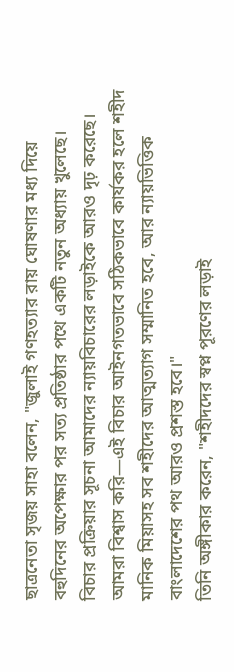ছাত্রনেতা সৃজয় সাহা বলেন, "জুলাই গণহত্যার রায় ঘোষণার মধ্য দিয়ে বহুদিনের অপেক্ষার পর সত্য প্রতিষ্ঠার পথে একটি নতুন অধ্যায় খুলেছে। বিচার প্রক্রিয়ার সূচনা আমাদের ন্যায়বিচারের লড়াইকে আরও দৃঢ় করেছে। আমরা বিশ্বাস করি—এই বিচার আইনগতভাবে সঠিকভাবে কার্যকর হলে শহীদ মানিক মিয়াসহ সব শহীদের আত্মত্যাগ সম্মানিত হবে, আর ন্যায়ভিত্তিক বাংলাদেশের পথ আরও প্রশস্ত হবে।"
তিনি অঙ্গীকার করেন, "শহীদদের স্বপ্ন পূরণের লড়াই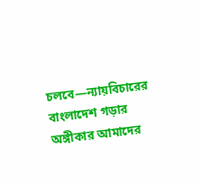চলবে—ন্যায়বিচারের বাংলাদেশ গড়ার অঙ্গীকার আমাদের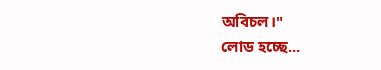অবিচল।"
লোড হচ্ছে...